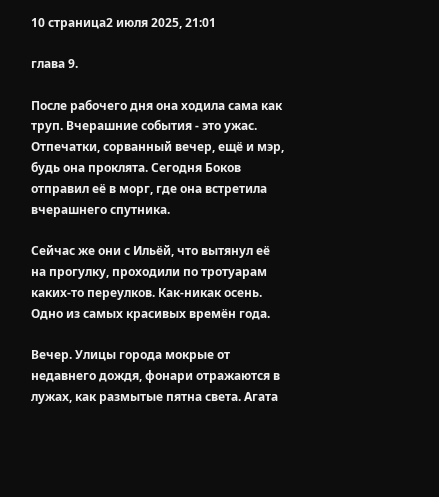10 страница2 июля 2025, 21:01

глава 9.

После рабочего дня она ходила сама как труп. Вчерашние события - это ужас. Отпечатки, сорванный вечер, ещё и мэр, будь она проклята. Сегодня Боков отправил её в морг, где она встретила вчерашнего спутника.

Сейчас же они с Ильёй, что вытянул её на прогулку, проходили по тротуарам каких-то переулков. Как-никак осень. Одно из самых красивых времён года.

Вечер. Улицы города мокрые от недавнего дождя, фонари отражаются в лужах, как размытые пятна света. Агата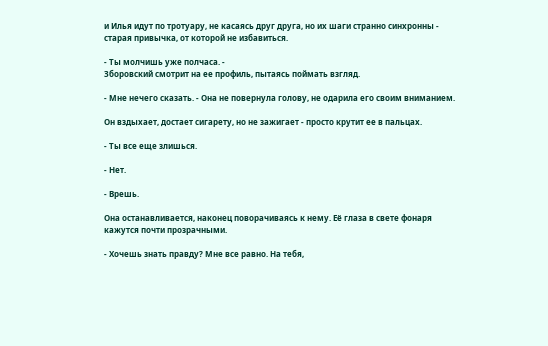и Илья идут по тротуару, не касаясь друг друга, но их шаги странно синхронны - старая привычка, от которой не избавиться.

- Ты молчишь уже полчаса. -
Зборовский смотрит на ее профиль, пытаясь поймать взгляд.

- Мне нечего сказать. - Она не повернула голову, не одарила его своим вниманием.

Он вздыхает, достает сигарету, но не зажигает - просто крутит ее в пальцах.

- Ты все еще злишься.

- Нет.

- Врешь.

Она останавливается, наконец поворачиваясь к нему. Её глаза в свете фонаря кажутся почти прозрачными.

- Хочешь знать правду? Мне все равно. На тебя,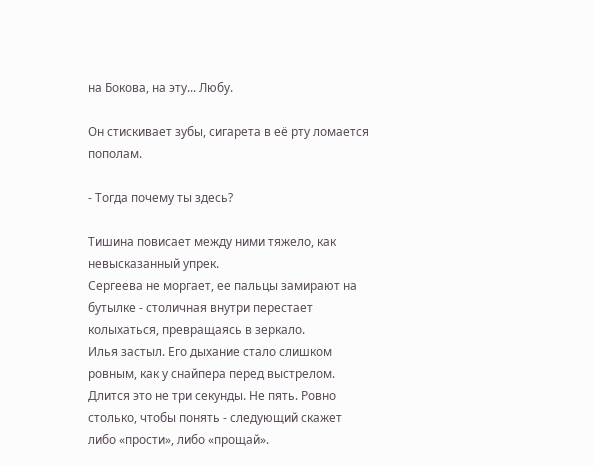на Бокова, на эту... Любу.

Он стискивает зубы, сигарета в её рту ломается пополам.

- Тогда почему ты здесь?

Тишина повисает между ними тяжело, как невысказанный упрек.
Сергеева не моргает, ее пальцы замирают на бутылке - столичная внутри перестает колыхаться, превращаясь в зеркало.
Илья застыл. Его дыхание стало слишком ровным, как у снайпера перед выстрелом.
Длится это не три секунды. Не пять. Ровно столько, чтобы понять - следующий скажет либо «прости», либо «прощай».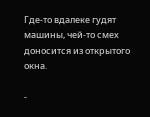Где-то вдалеке гудят машины, чей-то смех доносится из открытого окна.

-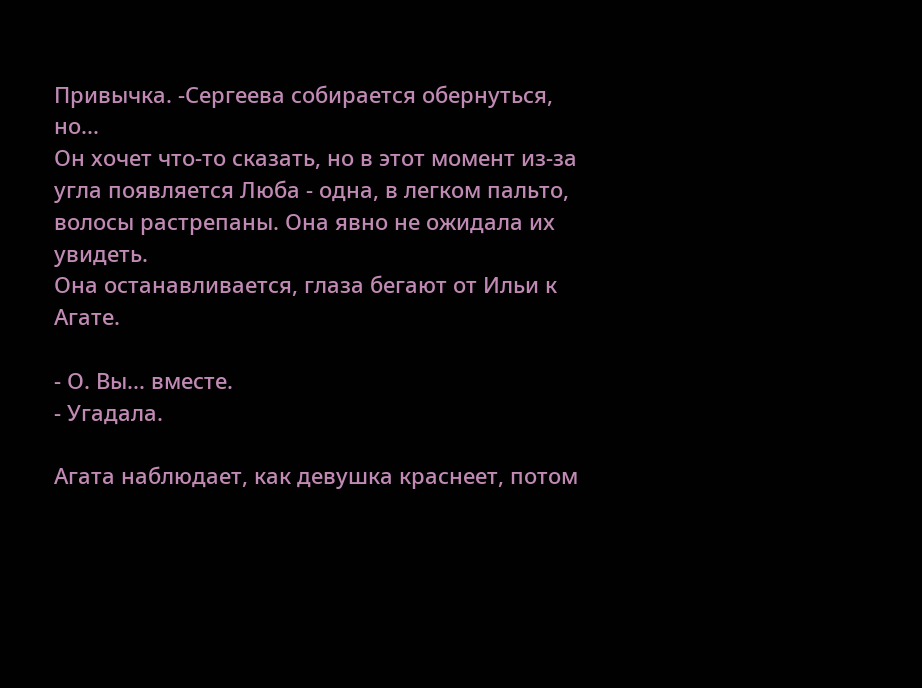Привычка. -Сергеева собирается обернуться, но...
Он хочет что-то сказать, но в этот момент из-за угла появляется Люба - одна, в легком пальто, волосы растрепаны. Она явно не ожидала их увидеть.
Она останавливается, глаза бегают от Ильи к Агате.

- О. Вы... вместе.
- Угадала.

Агата наблюдает, как девушка краснеет, потом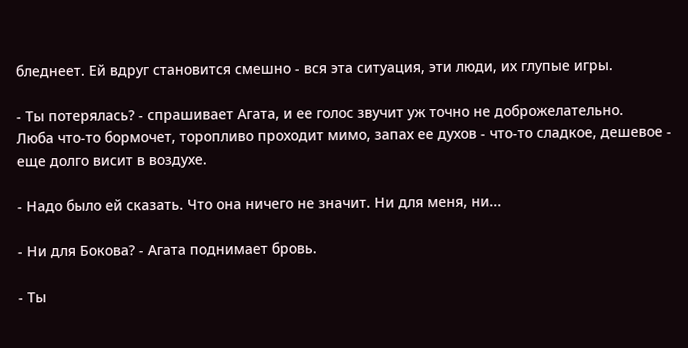бледнеет. Ей вдруг становится смешно - вся эта ситуация, эти люди, их глупые игры.

- Ты потерялась? - спрашивает Агата, и ее голос звучит уж точно не доброжелательно.
Люба что-то бормочет, торопливо проходит мимо, запах ее духов - что-то сладкое, дешевое - еще долго висит в воздухе.

- Надо было ей сказать. Что она ничего не значит. Ни для меня, ни...

- Ни для Бокова? - Агата поднимает бровь.

- Ты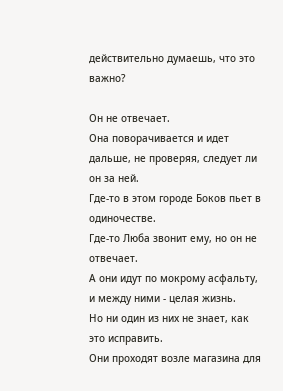действительно думаешь, что это важно?

Он не отвечает.
Она поворачивается и идет дальше, не проверяя, следует ли он за ней.
Где-то в этом городе Боков пьет в одиночестве.
Где-то Люба звонит ему, но он не отвечает.
А они идут по мокрому асфальту, и между ними - целая жизнь.
Но ни один из них не знает, как это исправить.
Они проходят возле магазина для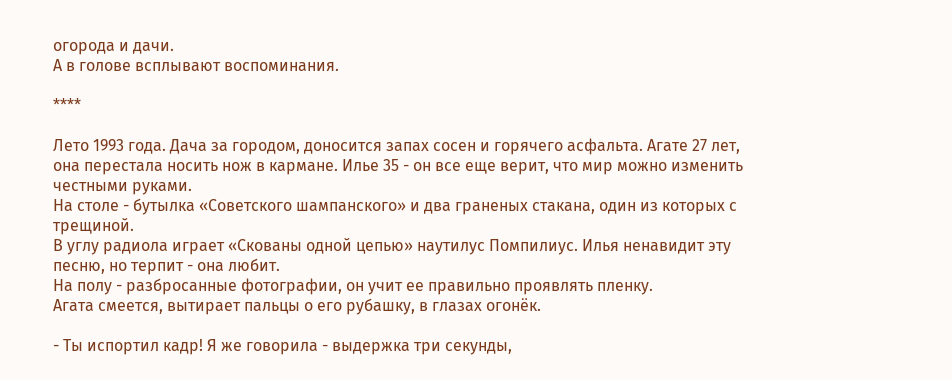огорода и дачи.
А в голове всплывают воспоминания.

****

Лето 1993 года. Дача за городом, доносится запах сосен и горячего асфальта. Агате 27 лет, она перестала носить нож в кармане. Илье 35 - он все еще верит, что мир можно изменить честными руками.
На столе - бутылка «Советского шампанского» и два граненых стакана, один из которых с трещиной.
В углу радиола играет «Скованы одной цепью» наутилус Помпилиус. Илья ненавидит эту песню, но терпит - она любит.
На полу - разбросанные фотографии, он учит ее правильно проявлять пленку.
Агата смеется, вытирает пальцы о его рубашку, в глазах огонёк.

- Ты испортил кадр! Я же говорила - выдержка три секунды,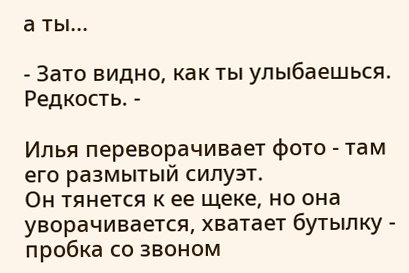а ты...

- Зато видно, как ты улыбаешься. Редкость. -

Илья переворачивает фото - там его размытый силуэт.
Он тянется к ее щеке, но она уворачивается, хватает бутылку - пробка со звоном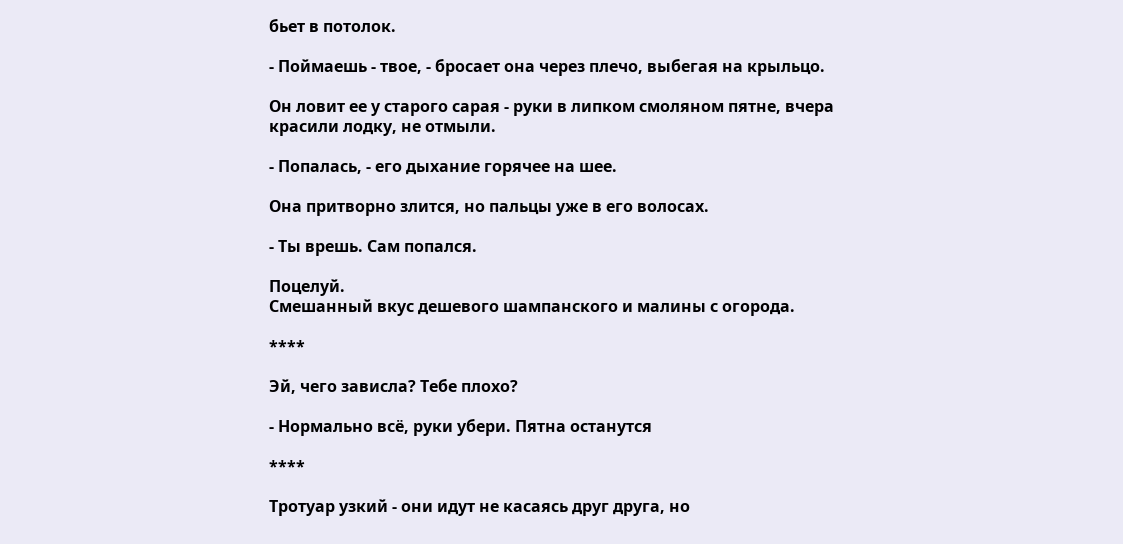бьет в потолок.

- Поймаешь - твое, - бросает она через плечо, выбегая на крыльцо.

Он ловит ее у старого сарая - руки в липком смоляном пятне, вчера красили лодку, не отмыли.

- Попалась, - его дыхание горячее на шее.

Она притворно злится, но пальцы уже в его волосах.

- Ты врешь. Сам попался.

Поцелуй.
Смешанный вкус дешевого шампанского и малины с огорода.

****

Эй, чего зависла? Тебе плохо?

- Нормально всё, руки убери. Пятна останутся

****

Тротуар узкий - они идут не касаясь друг друга, но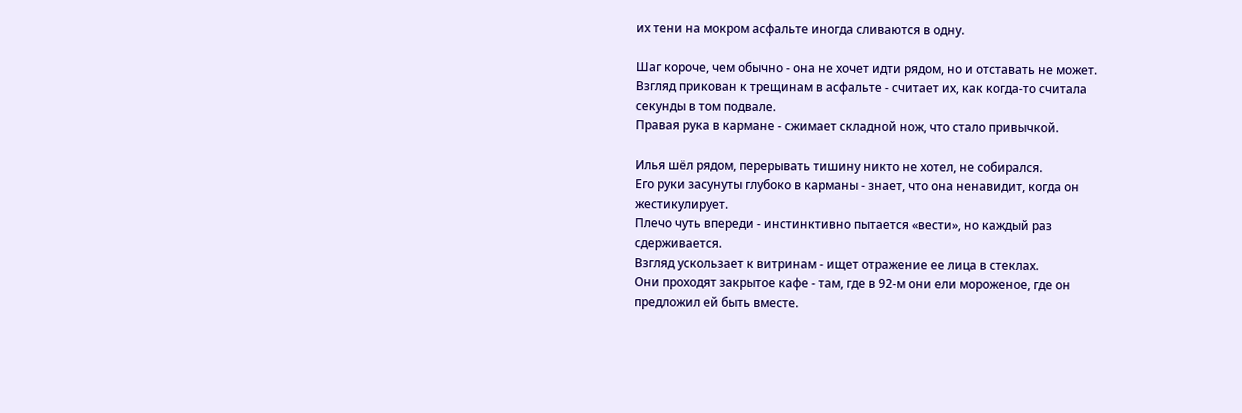их тени на мокром асфальте иногда сливаются в одну.

Шаг короче, чем обычно - она не хочет идти рядом, но и отставать не может.
Взгляд прикован к трещинам в асфальте - считает их, как когда-то считала секунды в том подвале.
Правая рука в кармане - сжимает складной нож, что стало привычкой.

Илья шёл рядом, перерывать тишину никто не хотел, не собирался.
Его руки засунуты глубоко в карманы - знает, что она ненавидит, когда он жестикулирует.
Плечо чуть впереди - инстинктивно пытается «вести», но каждый раз сдерживается.
Взгляд ускользает к витринам - ищет отражение ее лица в стеклах.
Они проходят закрытое кафе - там, где в 92-м они ели мороженое, где он предложил ей быть вместе.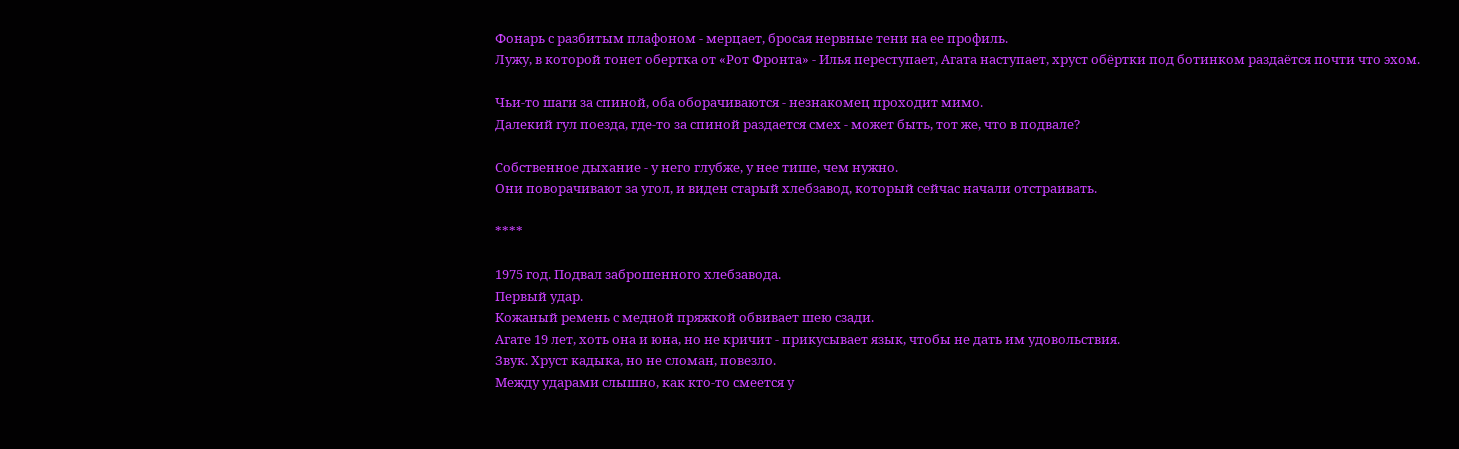Фонарь с разбитым плафоном - мерцает, бросая нервные тени на ее профиль.
Лужу, в которой тонет обертка от «Рот Фронта» - Илья переступает, Агата наступает, хруст обёртки под ботинком раздаётся почти что эхом.

Чьи-то шаги за спиной, оба оборачиваются - незнакомец проходит мимо.
Далекий гул поезда, где-то за спиной раздается смех - может быть, тот же, что в подвале?

Собственное дыхание - у него глубже, у нее тише, чем нужно.
Они поворачивают за угол, и виден старый хлебзавод, который сейчас начали отстраивать.

****

1975 год. Подвал заброшенного хлебзавода.
Первый удар.
Кожаный ремень с медной пряжкой обвивает шею сзади.
Агате 19 лет, хоть она и юна, но не кричит - прикусывает язык, чтобы не дать им удовольствия.
Звук. Хруст кадыка, но не сломан, повезло.
Между ударами слышно, как кто-то смеется у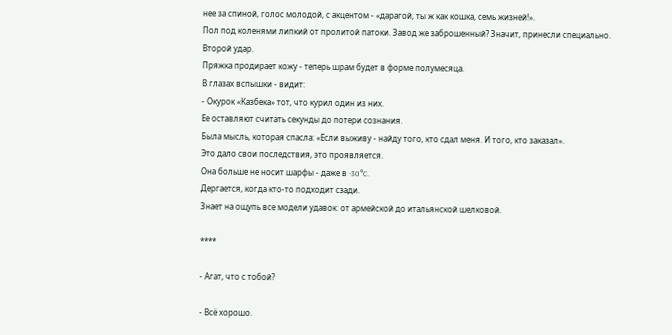нее за спиной, голос молодой, с акцентом - «дарагой, ты ж как кошка, семь жизней!».
Пол под коленями липкий от пролитой патоки. Завод же заброшенный? Значит, принесли специально.
Второй удар.
Пряжка продирает кожу - теперь шрам будет в форме полумесяца.
В глазах вспышки - видит:
- Окурок «Казбека» тот, что курил один из них.
Ее оставляют считать секунды до потери сознания.
Была мысль, которая спасла: «Если выживу - найду того, кто сдал меня. И того, кто заказал».
Это дало свои последствия, это проявляется.
Она больше не носит шарфы - даже в -30°C.
Дергается, когда кто-то подходит сзади.
Знает на ощупь все модели удавок: от армейской до итальянской шелковой.

****

- Агат, что с тобой?

- Всё хорошо.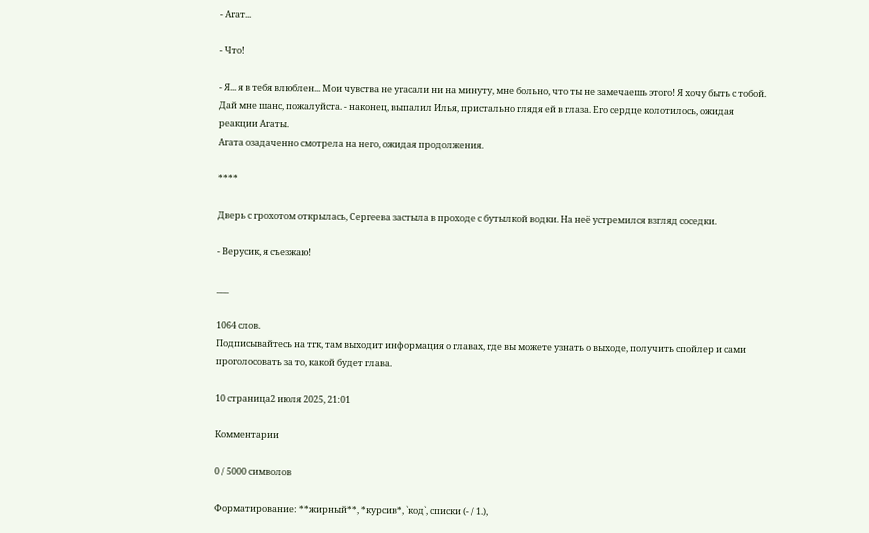- Агат...

- Что!

- Я... я в тебя влюблен... Мои чувства не угасали ни на минуту, мне больно, что ты не замечаешь этого! Я хочу быть с тобой. Дай мне шанс, пожалуйста. - наконец, выпалил Илья, пристально глядя ей в глаза. Его сердце колотилось, ожидая реакции Агаты.
Агата озадаченно смотрела на него, ожидая продолжения.

****

Дверь с грохотом открылась, Сергеева застыла в проходе с бутылкой водки. На неё устремился взгляд соседки.

- Верусик, я съезжаю!

___

1064 слов.
Подписывайтесь на тгк, там выходит информация о главах, где вы можете узнать о выходе, получить спойлер и сами проголосовать за то, какой будет глава.

10 страница2 июля 2025, 21:01

Комментарии

0 / 5000 символов

Форматирование: **жирный**, *курсив*, `код`, списки (- / 1.),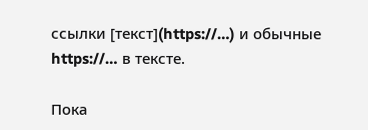ссылки [текст](https://…) и обычные https://… в тексте.

Пока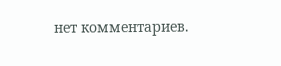нет комментариев.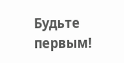Будьте первым!